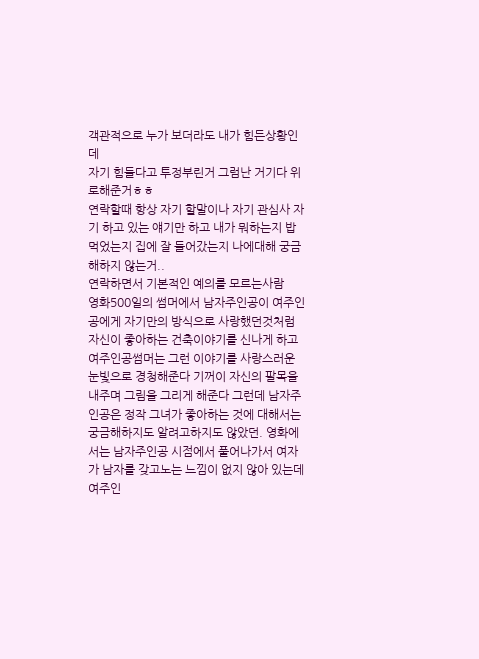객관적으로 누가 보더라도 내가 힘든상황인데
자기 힘들다고 투정부린거 그럼난 거기다 위로해준거ㅎㅎ
연락할때 항상 자기 할말이나 자기 관심사 자기 하고 있는 얘기만 하고 내가 뭐하는지 밥먹었는지 집에 잘 들어갔는지 나에대해 궁금해하지 않는거..
연락하면서 기본적인 예의를 모르는사람
영화500일의 썸머에서 남자주인공이 여주인공에게 자기만의 방식으로 사랑했던것처럼 자신이 좋아하는 건축이야기를 신나게 하고 여주인공썸머는 그런 이야기를 사랑스러운 눈빛으로 경청해준다 기꺼이 자신의 팔목을 내주며 그림을 그리게 해준다 그런데 남자주인공은 정작 그녀가 좋아하는 것에 대해서는 궁금해하지도 알려고하지도 않았던. 영화에서는 남자주인공 시점에서 풀어나가서 여자가 남자를 갖고노는 느낌이 없지 않아 있는데 여주인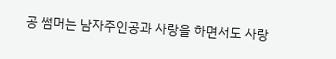공 썸머는 남자주인공과 사랑을 하면서도 사랑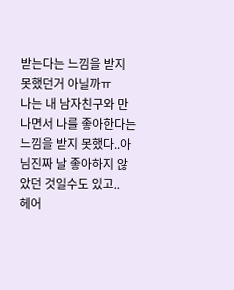받는다는 느낌을 받지 못했던거 아닐까ㅠ
나는 내 남자친구와 만나면서 나를 좋아한다는 느낌을 받지 못했다..아님진짜 날 좋아하지 않았던 것일수도 있고..
헤어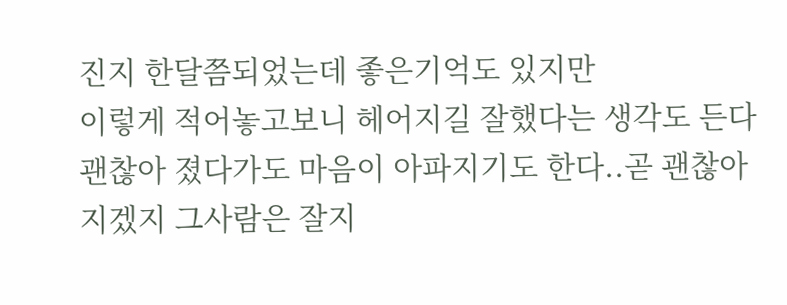진지 한달쯤되었는데 좋은기억도 있지만
이렇게 적어놓고보니 헤어지길 잘했다는 생각도 든다
괜찮아 졌다가도 마음이 아파지기도 한다..곧 괜찮아 지겠지 그사람은 잘지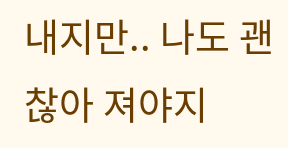내지만.. 나도 괜찮아 져야지